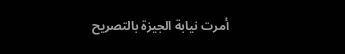أمرت نيابة الجيزة بالتصريح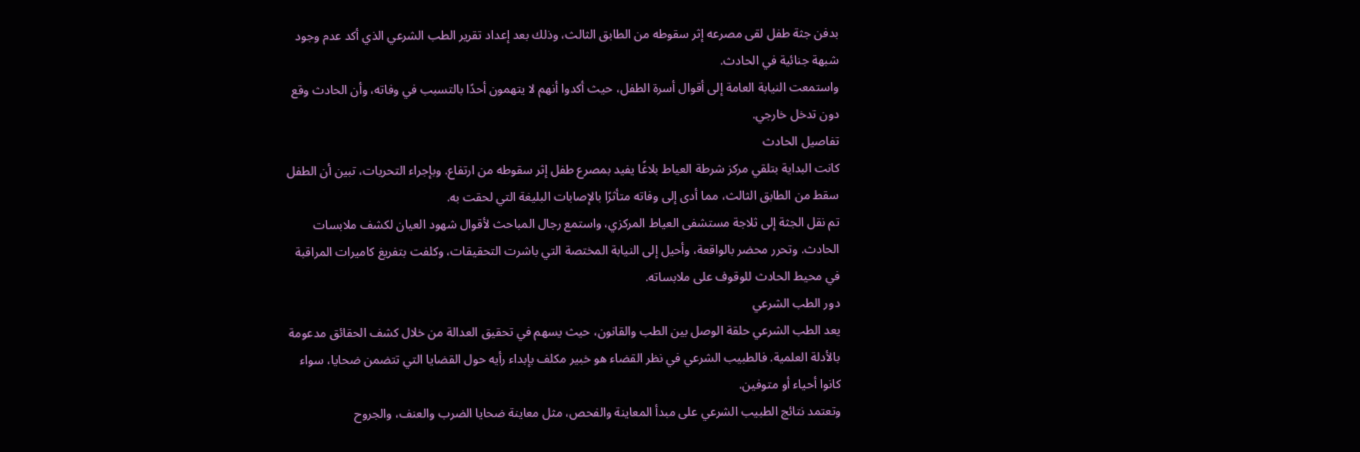بدفن جثة طفل لقى مصرعه إثر سقوطه من الطابق الثالث، وذلك بعد إعداد تقرير الطب الشرعي الذي أكد عدم وجود شبهة جنائية في الحادث.
واستمعت النيابة العامة إلى أقوال أسرة الطفل، حيث أكدوا أنهم لا يتهمون أحدًا بالتسبب في وفاته، وأن الحادث وقع دون تدخل خارجي.
تفاصيل الحادث
كانت البداية بتلقي مركز شرطة العياط بلاغًا يفيد بمصرع طفل إثر سقوطه من ارتفاع. وبإجراء التحريات، تبين أن الطفل سقط من الطابق الثالث، مما أدى إلى وفاته متأثرًا بالإصابات البليغة التي لحقت به.
تم نقل الجثة إلى ثلاجة مستشفى العياط المركزي، واستمع رجال المباحث لأقوال شهود العيان لكشف ملابسات الحادث. وتحرر محضر بالواقعة، وأحيل إلى النيابة المختصة التي باشرت التحقيقات، وكلفت بتفريغ كاميرات المراقبة في محيط الحادث للوقوف على ملابساته.
دور الطب الشرعي
يعد الطب الشرعي حلقة الوصل بين الطب والقانون، حيث يسهم في تحقيق العدالة من خلال كشف الحقائق مدعومة بالأدلة العلمية. فالطبيب الشرعي في نظر القضاء هو خبير مكلف بإبداء رأيه حول القضايا التي تتضمن ضحايا، سواء كانوا أحياء أو متوفين.
وتعتمد نتائج الطبيب الشرعي على مبدأ المعاينة والفحص، مثل معاينة ضحايا الضرب والعنف، والجروح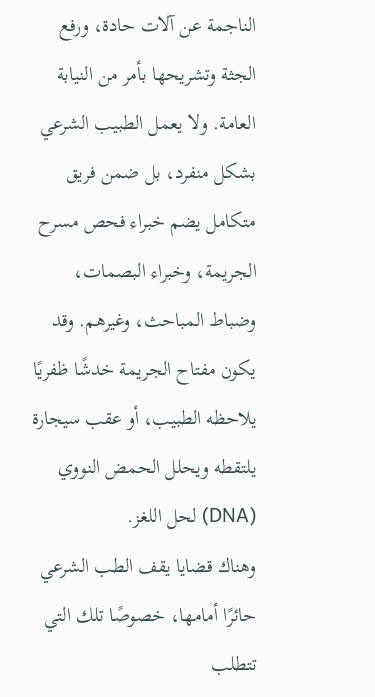الناجمة عن آلات حادة، ورفع الجثة وتشريحها بأمر من النيابة العامة. ولا يعمل الطبيب الشرعي بشكل منفرد، بل ضمن فريق متكامل يضم خبراء فحص مسرح الجريمة، وخبراء البصمات، وضباط المباحث، وغيرهم. وقد يكون مفتاح الجريمة خدشًا ظفريًا يلاحظه الطبيب، أو عقب سيجارة يلتقطه ويحلل الحمض النووي (DNA) لحل اللغز.
وهناك قضايا يقف الطب الشرعي حائرًا أمامها، خصوصًا تلك التي تتطلب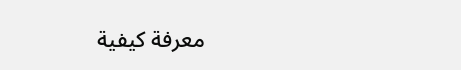معرفة كيفية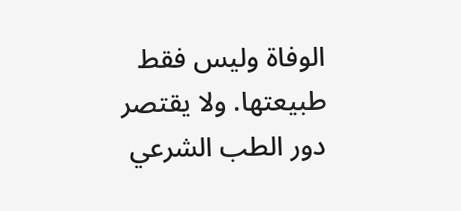الوفاة وليس فقط طبيعتها. ولا يقتصر دور الطب الشرعي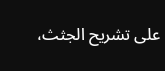على تشريح الجثث،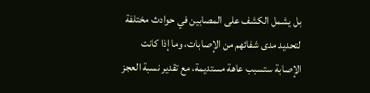بل يشمل الكشف على المصابين في حوادث مختلفة لتحديد مدى شفائهم من الإصابات، وما إذا كانت الإصابة ستسبب عاهة مستديمة، مع تقدير نسبة العجز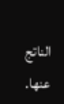الناتج عنها.